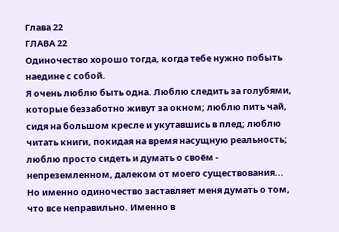Глава 22
ГЛАВА 22
Одиночество хорошо тогда, когда тебе нужно побыть наедине с собой.
Я очень люблю быть одна. Люблю следить за голубями, которые беззаботно живут за окном; люблю пить чай, сидя на большом кресле и укутавшись в плед; люблю читать книги, покидая на время насущную реальность; люблю просто сидеть и думать о своём - непреземленном, далеком от моего существования...
Но именно одиночество заставляет меня думать о том, что все неправильно. Именно в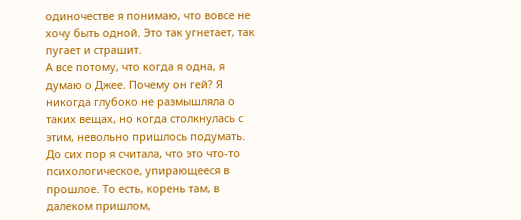одиночестве я понимаю, что вовсе не хочу быть одной. Это так угнетает, так пугает и страшит.
А все потому, что когда я одна, я думаю о Джее. Почему он гей? Я никогда глубоко не размышляла о таких вещах, но когда столкнулась с этим, невольно пришлось подумать. До сих пор я считала, что это что-то психологическое, упирающееся в прошлое. То есть, корень там, в далеком пришлом,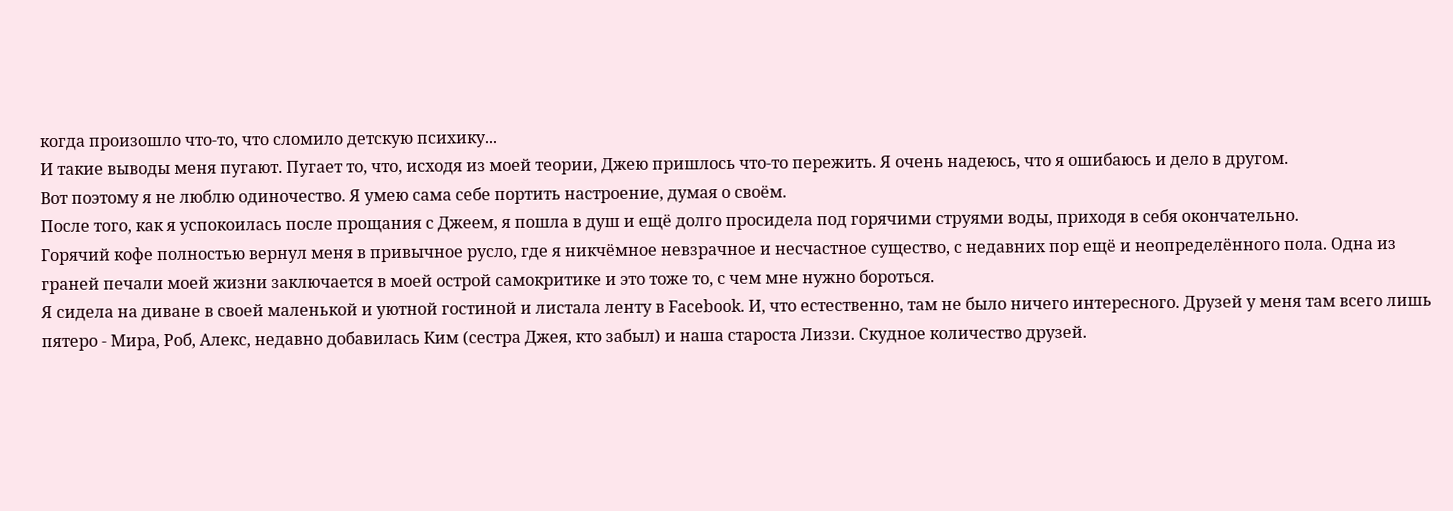когда произошло что-то, что сломило детскую психику...
И такие выводы меня пугают. Пугает то, что, исходя из моей теории, Джею пришлось что-то пережить. Я очень надеюсь, что я ошибаюсь и дело в другом.
Вот поэтому я не люблю одиночество. Я умею сама себе портить настроение, думая о своём.
После того, как я успокоилась после прощания с Джеем, я пошла в душ и ещё долго просидела под горячими струями воды, приходя в себя окончательно.
Горячий кофе полностью вернул меня в привычное русло, где я никчёмное невзрачное и несчастное существо, с недавних пор ещё и неопределённого пола. Одна из граней печали моей жизни заключается в моей острой самокритике и это тоже то, с чем мне нужно бороться.
Я сидела на диване в своей маленькой и уютной гостиной и листала ленту в Facebook. И, что естественно, там не было ничего интересного. Друзей у меня там всего лишь пятеро - Мира, Роб, Алекс, недавно добавилась Ким (сестра Джея, кто забыл) и наша староста Лиззи. Скудное количество друзей.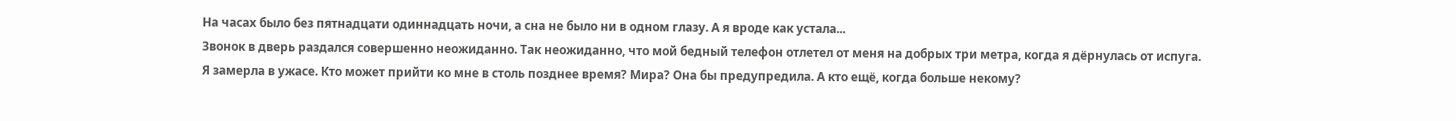На часах было без пятнадцати одиннадцать ночи, а сна не было ни в одном глазу. А я вроде как устала...
Звонок в дверь раздался совершенно неожиданно. Так неожиданно, что мой бедный телефон отлетел от меня на добрых три метра, когда я дёрнулась от испуга.
Я замерла в ужасе. Кто может прийти ко мне в столь позднее время? Мира? Она бы предупредила. А кто ещё, когда больше некому?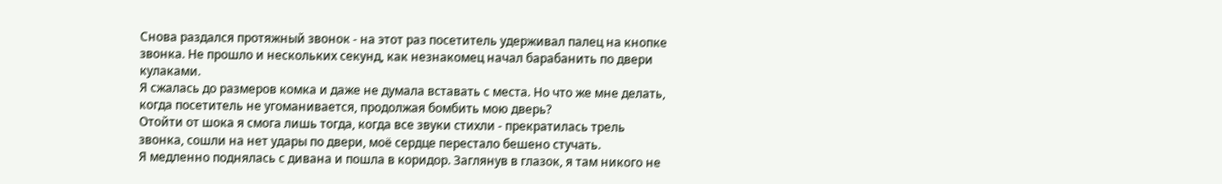Снова раздался протяжный звонок - на этот раз посетитель удерживал палец на кнопке звонка. Не прошло и нескольких секунд, как незнакомец начал барабанить по двери кулаками.
Я сжалась до размеров комка и даже не думала вставать с места. Но что же мне делать, когда посетитель не угоманивается, продолжая бомбить мою дверь?
Отойти от шока я смога лишь тогда, когда все звуки стихли - прекратилась трель звонка, сошли на нет удары по двери, моё сердце перестало бешено стучать.
Я медленно поднялась с дивана и пошла в коридор. Заглянув в глазок, я там никого не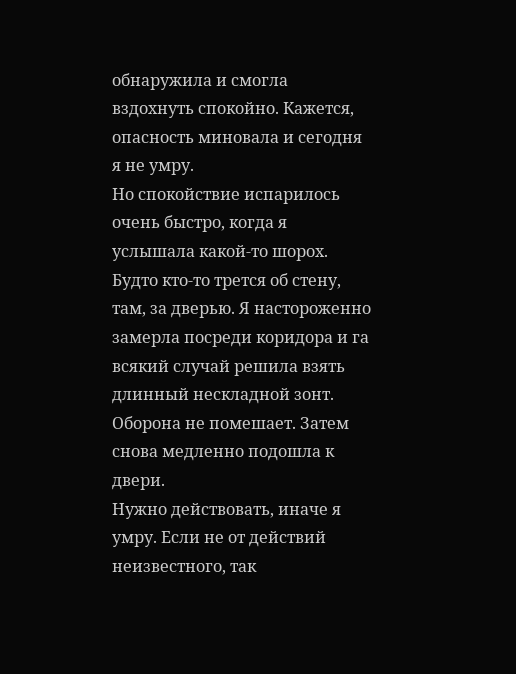обнаружила и смогла вздохнуть спокойно. Кажется, опасность миновала и сегодня я не умру.
Но спокойствие испарилось очень быстро, когда я услышала какой-то шорох. Будто кто-то трется об стену, там, за дверью. Я настороженно замерла посреди коридора и га всякий случай решила взять длинный нескладной зонт. Оборона не помешает. Затем снова медленно подошла к двери.
Нужно действовать, иначе я умру. Если не от действий неизвестного, так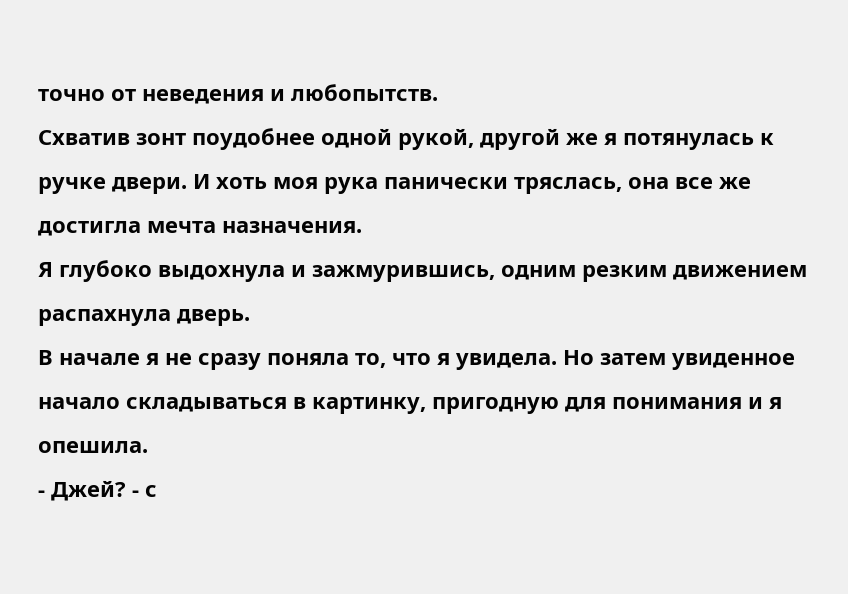точно от неведения и любопытств.
Схватив зонт поудобнее одной рукой, другой же я потянулась к ручке двери. И хоть моя рука панически тряслась, она все же достигла мечта назначения.
Я глубоко выдохнула и зажмурившись, одним резким движением распахнула дверь.
В начале я не сразу поняла то, что я увидела. Но затем увиденное начало складываться в картинку, пригодную для понимания и я опешила.
- Джей? - с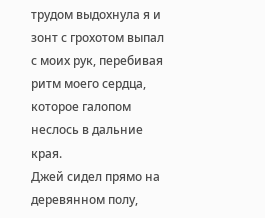трудом выдохнула я и зонт с грохотом выпал с моих рук, перебивая ритм моего сердца, которое галопом неслось в дальние края.
Джей сидел прямо на деревянном полу,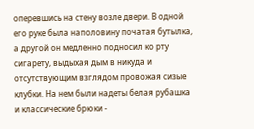оперевшись на стену возле двери. В одной его руке была наполовину початая бутылка, а другой он медленно подносил ко рту сигарету, выдыхая дым в никуда и отсутствующим взглядом провожая сизые клубки. На нем были надеты белая рубашка и классические брюки -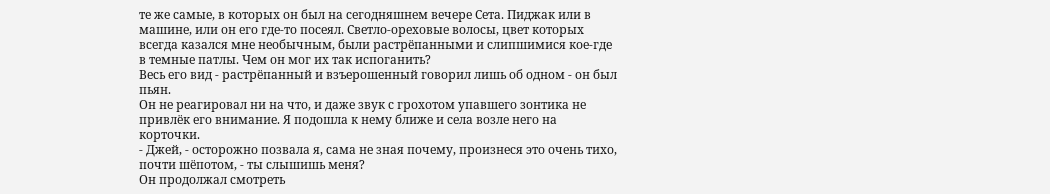те же самые, в которых он был на сегодняшнем вечере Сета. Пиджак или в машине, или он его где-то посеял. Светло-ореховые волосы, цвет которых всегда казался мне необычным, были растрёпанными и слипшимися кое-где в темные патлы. Чем он мог их так испоганить?
Весь его вид - растрёпанный и взъерошенный говорил лишь об одном - он был пьян.
Он не реагировал ни на что, и даже звук с грохотом упавшего зонтика не привлёк его внимание. Я подошла к нему ближе и села возле него на корточки.
- Джей, - осторожно позвала я, сама не зная почему, произнеся это очень тихо, почти шёпотом, - ты слышишь меня?
Он продолжал смотреть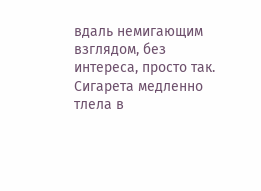вдаль немигающим взглядом, без интереса, просто так. Сигарета медленно тлела в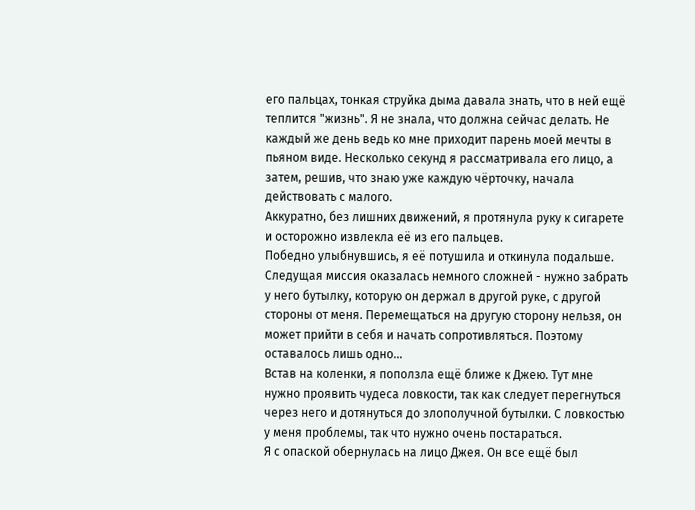его пальцах, тонкая струйка дыма давала знать, что в ней ещё теплится "жизнь". Я не знала, что должна сейчас делать. Не каждый же день ведь ко мне приходит парень моей мечты в пьяном виде. Несколько секунд я рассматривала его лицо, а затем, решив, что знаю уже каждую чёрточку, начала действовать с малого.
Аккуратно, без лишних движений, я протянула руку к сигарете и осторожно извлекла её из его пальцев.
Победно улыбнувшись, я её потушила и откинула подальше. Следущая миссия оказалась немного сложней - нужно забрать у него бутылку, которую он держал в другой руке, с другой стороны от меня. Перемещаться на другую сторону нельзя, он может прийти в себя и начать сопротивляться. Поэтому оставалось лишь одно...
Встав на коленки, я поползла ещё ближе к Джею. Тут мне нужно проявить чудеса ловкости, так как следует перегнуться через него и дотянуться до злополучной бутылки. С ловкостью у меня проблемы, так что нужно очень постараться.
Я с опаской обернулась на лицо Джея. Он все ещё был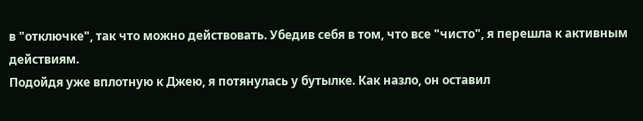в "отключке", так что можно действовать. Убедив себя в том, что все "чисто", я перешла к активным действиям.
Подойдя уже вплотную к Джею, я потянулась у бутылке. Как назло, он оставил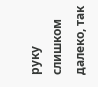руку слишком далеко, так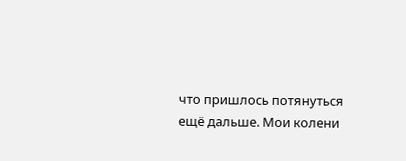что пришлось потянуться ещё дальше. Мои колени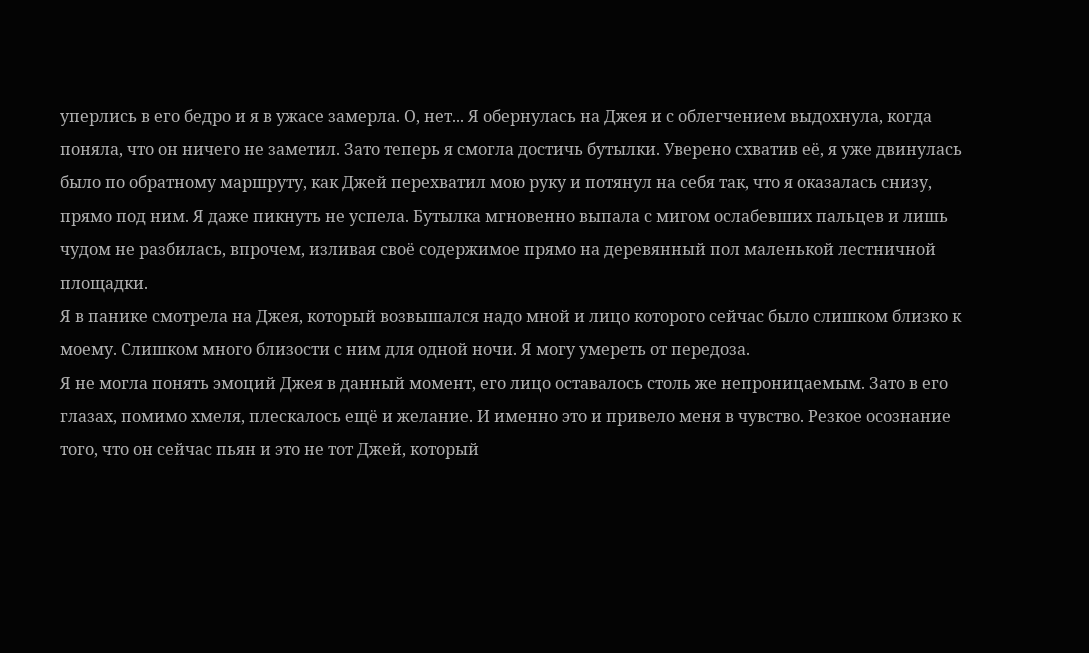уперлись в его бедро и я в ужасе замерла. О, нет... Я обернулась на Джея и с облегчением выдохнула, когда поняла, что он ничего не заметил. Зато теперь я смогла достичь бутылки. Уверено схватив её, я уже двинулась было по обратному маршруту, как Джей перехватил мою руку и потянул на себя так, что я оказалась снизу, прямо под ним. Я даже пикнуть не успела. Бутылка мгновенно выпала с мигом ослабевших пальцев и лишь чудом не разбилась, впрочем, изливая своё содержимое прямо на деревянный пол маленькой лестничной площадки.
Я в панике смотрела на Джея, который возвышался надо мной и лицо которого сейчас было слишком близко к моему. Слишком много близости с ним для одной ночи. Я могу умереть от передоза.
Я не могла понять эмоций Джея в данный момент, его лицо оставалось столь же непроницаемым. Зато в его глазах, помимо хмеля, плескалось ещё и желание. И именно это и привело меня в чувство. Резкое осознание того, что он сейчас пьян и это не тот Джей, который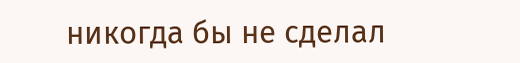никогда бы не сделал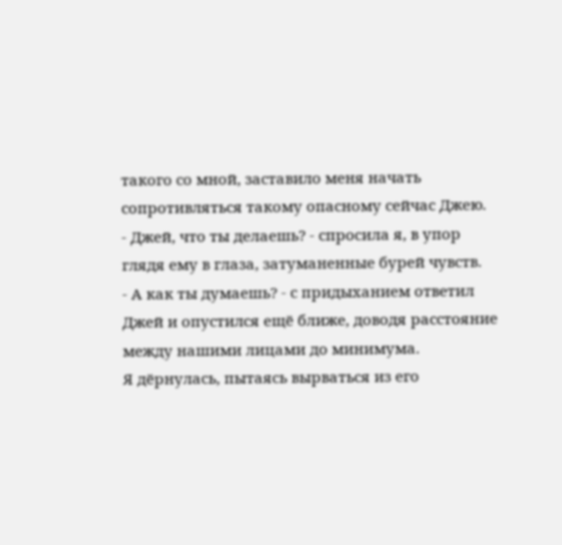такого со мной, заставило меня начать сопротивляться такому опасному сейчас Джею.
- Джей, что ты делаешь? - спросила я, в упор глядя ему в глаза, затуманенные бурей чувств.
- А как ты думаешь? - с придыханием ответил Джей и опустился ещё ближе, доводя расстояние между нашими лицами до минимума.
Я дёрнулась, пытаясь вырваться из его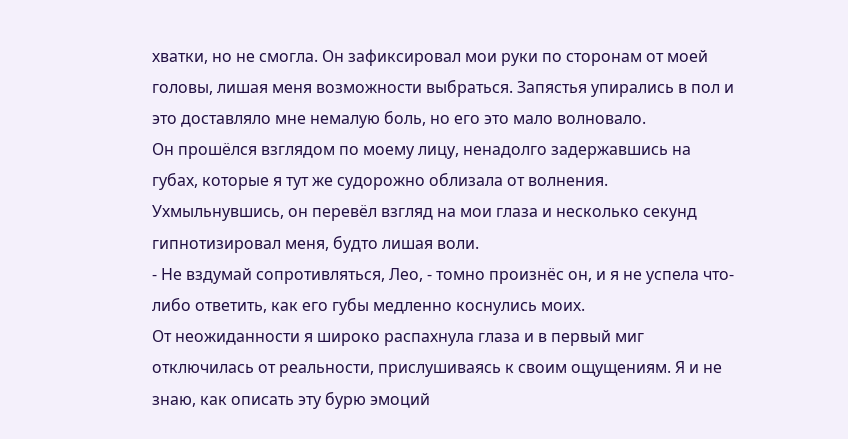хватки, но не смогла. Он зафиксировал мои руки по сторонам от моей головы, лишая меня возможности выбраться. Запястья упирались в пол и это доставляло мне немалую боль, но его это мало волновало.
Он прошёлся взглядом по моему лицу, ненадолго задержавшись на губах, которые я тут же судорожно облизала от волнения. Ухмыльнувшись, он перевёл взгляд на мои глаза и несколько секунд гипнотизировал меня, будто лишая воли.
- Не вздумай сопротивляться, Лео, - томно произнёс он, и я не успела что-либо ответить, как его губы медленно коснулись моих.
От неожиданности я широко распахнула глаза и в первый миг отключилась от реальности, прислушиваясь к своим ощущениям. Я и не знаю, как описать эту бурю эмоций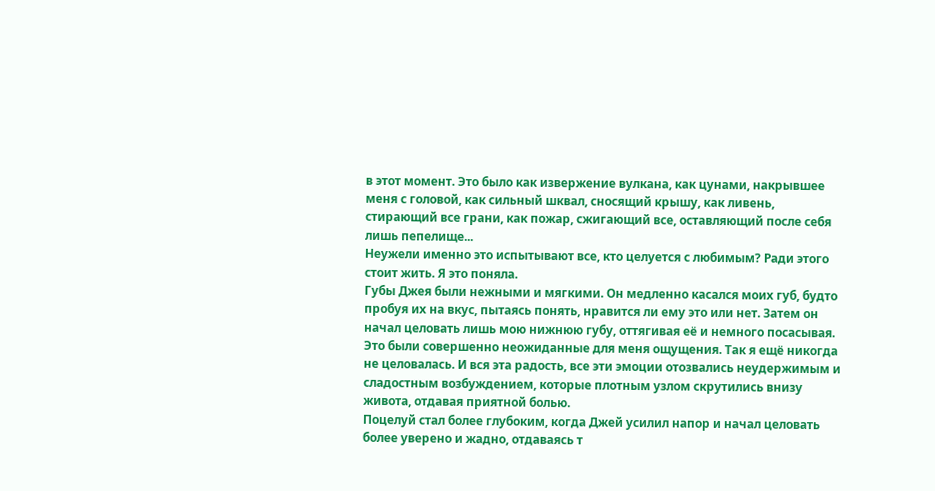в этот момент. Это было как извержение вулкана, как цунами, накрывшее меня с головой, как сильный шквал, сносящий крышу, как ливень, стирающий все грани, как пожар, сжигающий все, оставляющий после себя лишь пепелище...
Неужели именно это испытывают все, кто целуется с любимым? Ради этого стоит жить. Я это поняла.
Губы Джея были нежными и мягкими. Он медленно касался моих губ, будто пробуя их на вкус, пытаясь понять, нравится ли ему это или нет. Затем он начал целовать лишь мою нижнюю губу, оттягивая её и немного посасывая. Это были совершенно неожиданные для меня ощущения. Так я ещё никогда не целовалась. И вся эта радость, все эти эмоции отозвались неудержимым и сладостным возбуждением, которые плотным узлом скрутились внизу живота, отдавая приятной болью.
Поцелуй стал более глубоким, когда Джей усилил напор и начал целовать более уверено и жадно, отдаваясь т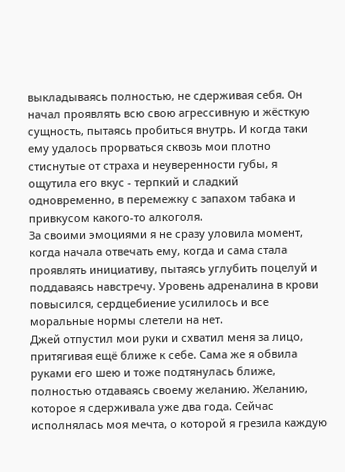выкладываясь полностью, не сдерживая себя. Он начал проявлять всю свою агрессивную и жёсткую сущность, пытаясь пробиться внутрь. И когда таки ему удалось прорваться сквозь мои плотно стиснутые от страха и неуверенности губы, я ощутила его вкус - терпкий и сладкий одновременно, в перемежку с запахом табака и привкусом какого-то алкоголя.
За своими эмоциями я не сразу уловила момент, когда начала отвечать ему, когда и сама стала проявлять инициативу, пытаясь углубить поцелуй и поддаваясь навстречу. Уровень адреналина в крови повысился, сердцебиение усилилось и все моральные нормы слетели на нет.
Джей отпустил мои руки и схватил меня за лицо, притягивая ещё ближе к себе. Сама же я обвила руками его шею и тоже подтянулась ближе, полностью отдаваясь своему желанию. Желанию, которое я сдерживала уже два года. Сейчас исполнялась моя мечта, о которой я грезила каждую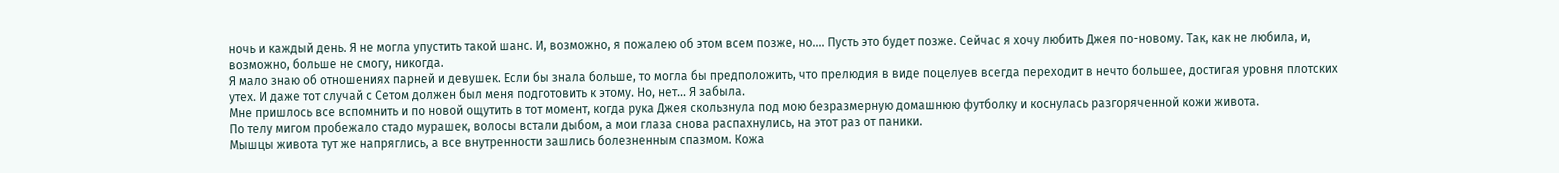ночь и каждый день. Я не могла упустить такой шанс. И, возможно, я пожалею об этом всем позже, но.... Пусть это будет позже. Сейчас я хочу любить Джея по-новому. Так, как не любила, и, возможно, больше не смогу, никогда.
Я мало знаю об отношениях парней и девушек. Если бы знала больше, то могла бы предположить, что прелюдия в виде поцелуев всегда переходит в нечто большее, достигая уровня плотских утех. И даже тот случай с Сетом должен был меня подготовить к этому. Но, нет... Я забыла.
Мне пришлось все вспомнить и по новой ощутить в тот момент, когда рука Джея скользнула под мою безразмерную домашнюю футболку и коснулась разгоряченной кожи живота.
По телу мигом пробежало стадо мурашек, волосы встали дыбом, а мои глаза снова распахнулись, на этот раз от паники.
Мышцы живота тут же напряглись, а все внутренности зашлись болезненным спазмом. Кожа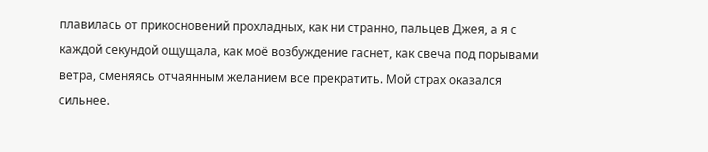плавилась от прикосновений прохладных, как ни странно, пальцев Джея, а я с каждой секундой ощущала, как моё возбуждение гаснет, как свеча под порывами ветра, сменяясь отчаянным желанием все прекратить. Мой страх оказался сильнее.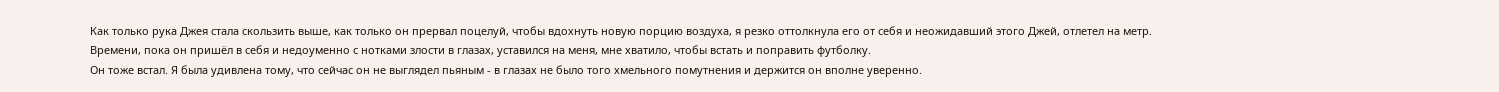Как только рука Джея стала скользить выше, как только он прервал поцелуй, чтобы вдохнуть новую порцию воздуха, я резко оттолкнула его от себя и неожидавший этого Джей, отлетел на метр. Времени, пока он пришёл в себя и недоуменно с нотками злости в глазах, уставился на меня, мне хватило, чтобы встать и поправить футболку.
Он тоже встал. Я была удивлена тому, что сейчас он не выглядел пьяным - в глазах не было того хмельного помутнения и держится он вполне уверенно.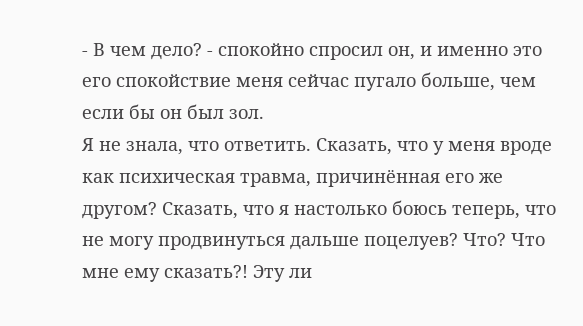- В чем дело? - спокойно спросил он, и именно это его спокойствие меня сейчас пугало больше, чем если бы он был зол.
Я не знала, что ответить. Сказать, что у меня вроде как психическая травма, причинённая его же другом? Сказать, что я настолько боюсь теперь, что не могу продвинуться дальше поцелуев? Что? Что мне ему сказать?! Эту ли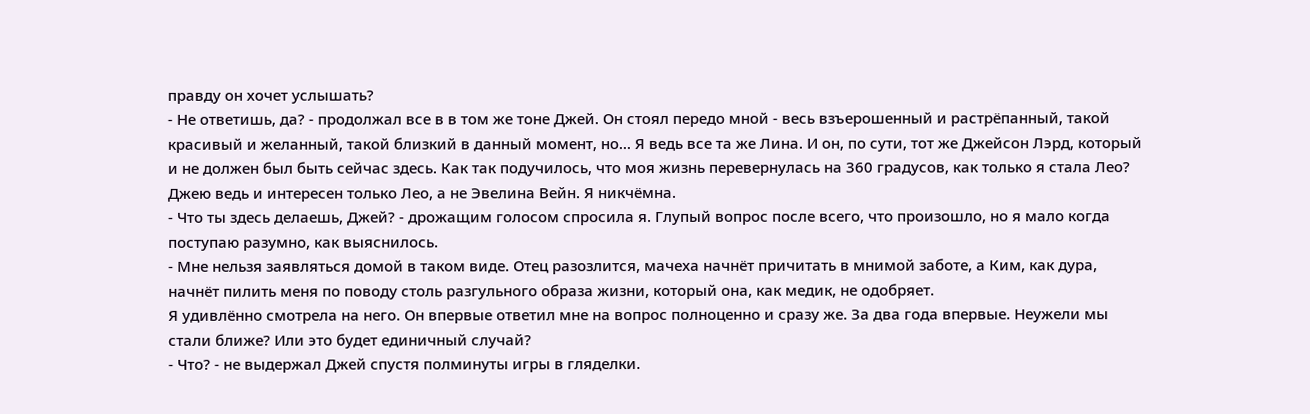правду он хочет услышать?
- Не ответишь, да? - продолжал все в в том же тоне Джей. Он стоял передо мной - весь взъерошенный и растрёпанный, такой красивый и желанный, такой близкий в данный момент, но... Я ведь все та же Лина. И он, по сути, тот же Джейсон Лэрд, который и не должен был быть сейчас здесь. Как так подучилось, что моя жизнь перевернулась на 360 градусов, как только я стала Лео? Джею ведь и интересен только Лео, а не Эвелина Вейн. Я никчёмна.
- Что ты здесь делаешь, Джей? - дрожащим голосом спросила я. Глупый вопрос после всего, что произошло, но я мало когда поступаю разумно, как выяснилось.
- Мне нельзя заявляться домой в таком виде. Отец разозлится, мачеха начнёт причитать в мнимой заботе, а Ким, как дура, начнёт пилить меня по поводу столь разгульного образа жизни, который она, как медик, не одобряет.
Я удивлённо смотрела на него. Он впервые ответил мне на вопрос полноценно и сразу же. За два года впервые. Неужели мы стали ближе? Или это будет единичный случай?
- Что? - не выдержал Джей спустя полминуты игры в гляделки.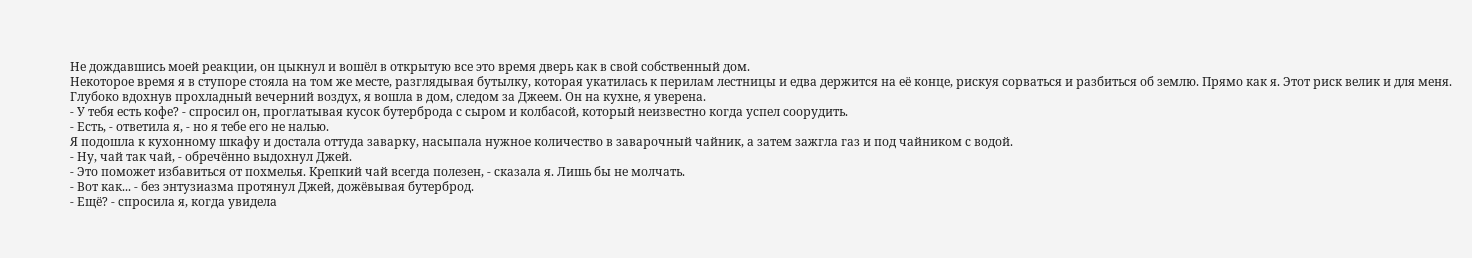Не дождавшись моей реакции, он цыкнул и вошёл в открытую все это время дверь как в свой собственный дом.
Некоторое время я в ступоре стояла на том же месте, разглядывая бутылку, которая укатилась к перилам лестницы и едва держится на её конце, рискуя сорваться и разбиться об землю. Прямо как я. Этот риск велик и для меня.
Глубоко вдохнув прохладный вечерний воздух, я вошла в дом, следом за Джеем. Он на кухне, я уверена.
- У тебя есть кофе? - спросил он, проглатывая кусок бутерброда с сыром и колбасой, который неизвестно когда успел соорудить.
- Есть, - ответила я, - но я тебе его не налью.
Я подошла к кухонному шкафу и достала оттуда заварку, насыпала нужное количество в заварочный чайник, а затем зажгла газ и под чайником с водой.
- Ну, чай так чай, - обречённо выдохнул Джей.
- Это поможет избавиться от похмелья. Крепкий чай всегда полезен, - сказала я. Лишь бы не молчать.
- Вот как... - без энтузиазма протянул Джей, дожёвывая бутерброд.
- Ещё? - спросила я, когда увидела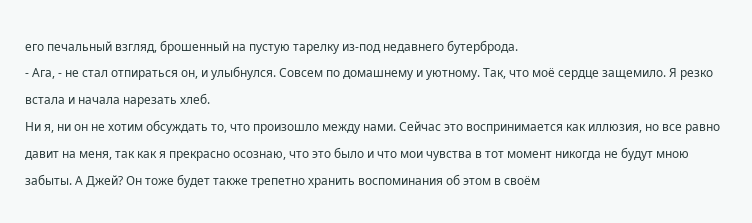его печальный взгляд, брошенный на пустую тарелку из-под недавнего бутерброда.
- Ага, - не стал отпираться он, и улыбнулся. Совсем по домашнему и уютному. Так, что моё сердце защемило. Я резко встала и начала нарезать хлеб.
Ни я, ни он не хотим обсуждать то, что произошло между нами. Сейчас это воспринимается как иллюзия, но все равно давит на меня, так как я прекрасно осознаю, что это было и что мои чувства в тот момент никогда не будут мною забыты. А Джей? Он тоже будет также трепетно хранить воспоминания об этом в своём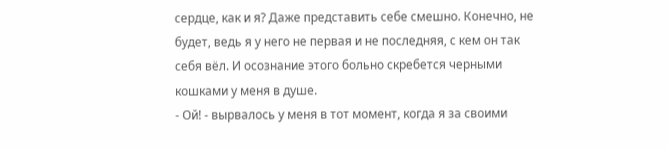сердце, как и я? Даже представить себе смешно. Конечно, не будет, ведь я у него не первая и не последняя, с кем он так себя вёл. И осознание этого больно скребется черными кошками у меня в душе.
- Ой! - вырвалось у меня в тот момент, когда я за своими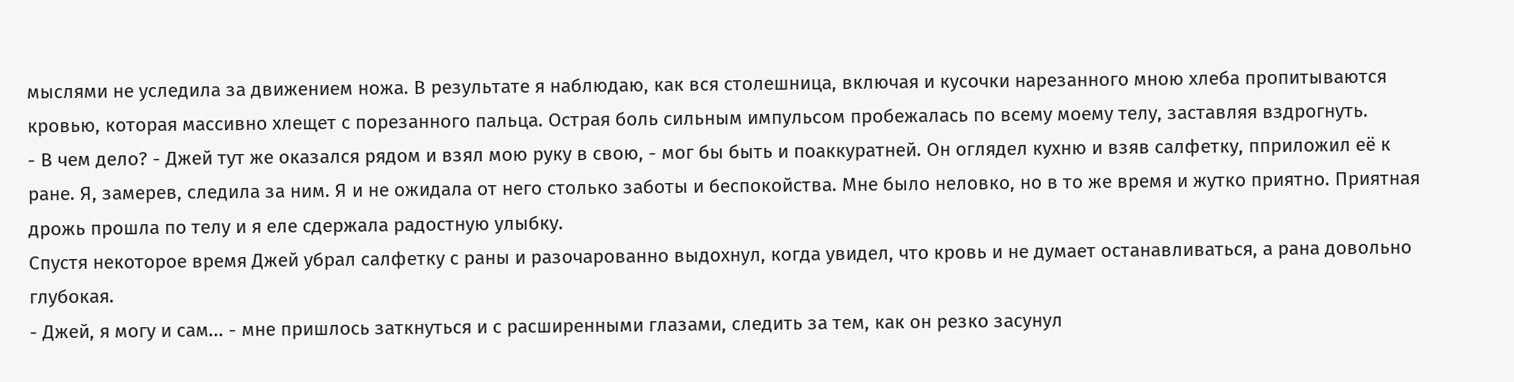мыслями не уследила за движением ножа. В результате я наблюдаю, как вся столешница, включая и кусочки нарезанного мною хлеба пропитываются кровью, которая массивно хлещет с порезанного пальца. Острая боль сильным импульсом пробежалась по всему моему телу, заставляя вздрогнуть.
- В чем дело? - Джей тут же оказался рядом и взял мою руку в свою, - мог бы быть и поаккуратней. Он оглядел кухню и взяв салфетку, пприложил её к ране. Я, замерев, следила за ним. Я и не ожидала от него столько заботы и беспокойства. Мне было неловко, но в то же время и жутко приятно. Приятная дрожь прошла по телу и я еле сдержала радостную улыбку.
Спустя некоторое время Джей убрал салфетку с раны и разочарованно выдохнул, когда увидел, что кровь и не думает останавливаться, а рана довольно глубокая.
- Джей, я могу и сам... - мне пришлось заткнуться и с расширенными глазами, следить за тем, как он резко засунул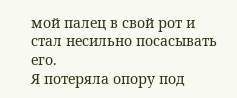мой палец в свой рот и стал несильно посасывать его.
Я потеряла опору под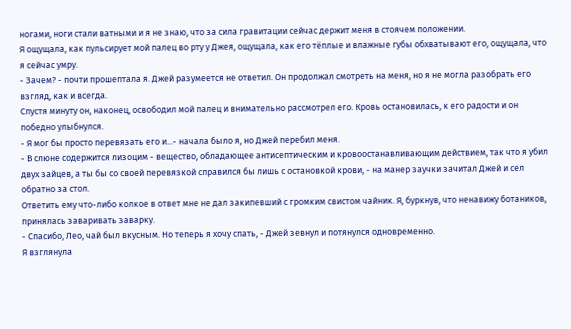ногами, ноги стали ватными и я не знаю, что за сила гравитации сейчас держит меня в стоячем положении.
Я ощущала, как пульсирует мой палец во рту у Джея, ощущала, как его тёплые и влажные губы обхватывают его, ощущала, что я сейчас умру.
- Зачем? - почти прошептала я. Джей разумеется не ответил. Он продолжал смотреть на меня, но я не могла разобрать его взгляд, как и всегда.
Спустя минуту он, наконец, освободил мой палец и внимательно рассмотрел его. Кровь остановилась, к его радости и он победно улыбнулся.
- Я мог бы просто перевязать его и...- начала было я, но Джей перебил меня.
- В слюне содержится лизоцим - вещество, обладающее антисептическим и кровоостанавливающим действием, так что я убил двух зайцев, а ты бы со своей перевязкой справился бы лишь с остановкой крови, - на манер заучки зачитал Джей и сел обратно за стол.
Ответить ему что-либо колкое в ответ мне не дал закипевший с громким свистом чайник. Я, буркнув, что ненавижу ботаников, принялась заваривать заварку.
- Спасибо, Лео, чай был вкусным. Но теперь я хочу спать, - Джей зевнул и потянулся одновременно.
Я взглянула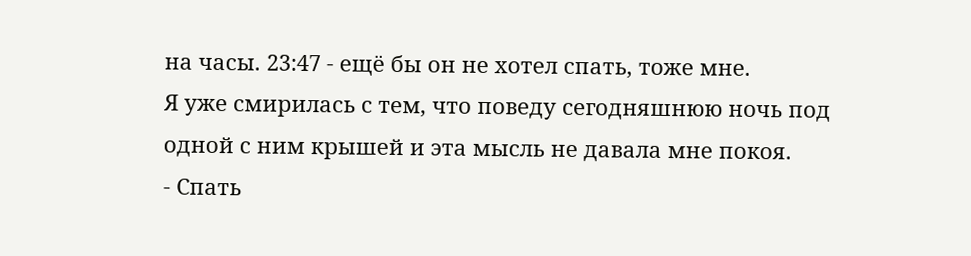на часы. 23:47 - ещё бы он не хотел спать, тоже мне.
Я уже смирилась с тем, что поведу сегодняшнюю ночь под одной с ним крышей и эта мысль не давала мне покоя.
- Спать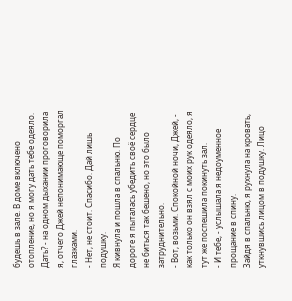будешь в зале. В доме включено отопление, но я могу дать тебе одеяло. Дать? - на одном дыхании проговорила я, отчего Джей непонимающе поморгал глазками.
- Нет, не стоит. Спасибо. Дай лишь подушку.
Я кивнула и пошла в спальню. По дороге я пыталась убедить своё сердце не биться так бешено, но это было затруднительно.
- Вот, возьми. Спокойной ночи, Джей, - как только он взял с моих рук одеяло, я тут же поспешила покинуть зал.
- И тебе, - услышала я недоуменное прощание в спину.
Зайдя в спальню, я рухнула на кровать, уткнувшись лицом в подушку. Лицо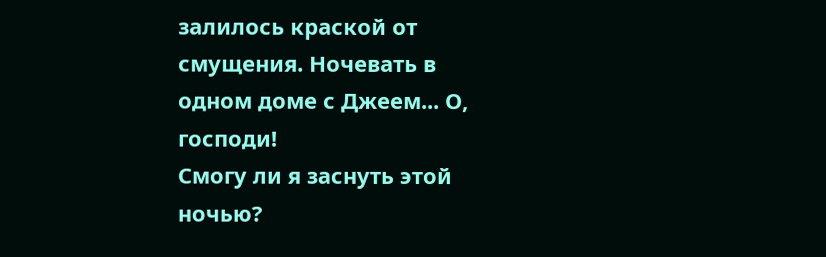залилось краской от смущения. Ночевать в одном доме с Джеем... О, господи!
Смогу ли я заснуть этой ночью?